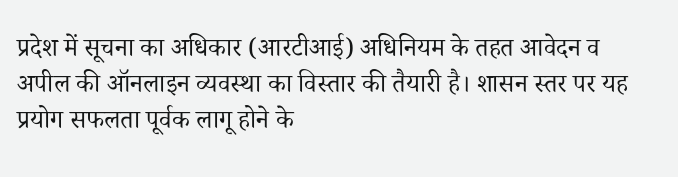प्रदेश में सूचना का अधिकार (आरटीआई) अधिनियम के तहत आवेदन व अपील की ऑनलाइन व्यवस्था का विस्तार की तैयारी है। शासन स्तर पर यह प्रयोग सफलता पूर्वक लागू होने के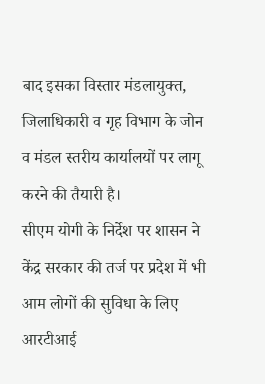बाद इसका विस्तार मंडलायुक्त, जिलाधिकारी व गृह विभाग के जोन व मंडल स्तरीय कार्यालयों पर लागू करने की तैयारी है।
सीएम योगी के निर्देश पर शासन ने केंद्र सरकार की तर्ज पर प्रदेश में भी आम लोगों की सुविधा के लिए आरटीआई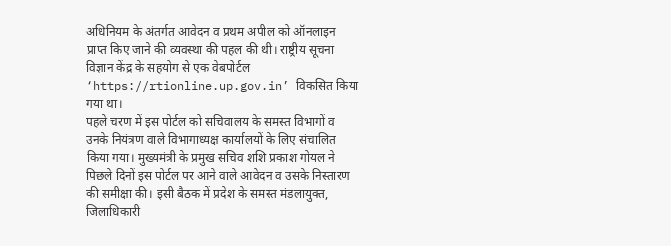अधिनियम के अंतर्गत आवेदन व प्रथम अपील को ऑनलाइन प्राप्त किए जाने की व्यवस्था की पहल की थी। राष्ट्रीय सूचना विज्ञान केंद्र के सहयोग से एक वेबपोर्टल ‘https://rtionline.up.gov.in’ विकसित किया गया था।
पहले चरण में इस पोर्टल को सचिवालय के समस्त विभागों व उनके नियंत्रण वाले विभागाध्यक्ष कार्यालयों के लिए संचालित किया गया। मुख्यमंत्री के प्रमुख सचिव शशि प्रकाश गोयल ने पिछले दिनों इस पोर्टल पर आने वाले आवेदन व उसके निस्तारण की समीक्षा की। इसी बैठक में प्रदेश के समस्त मंडलायुक्त, जिलाधिकारी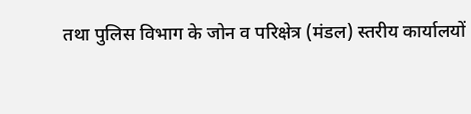तथा पुलिस विभाग के जोन व परिक्षेत्र (मंडल) स्तरीय कार्यालयों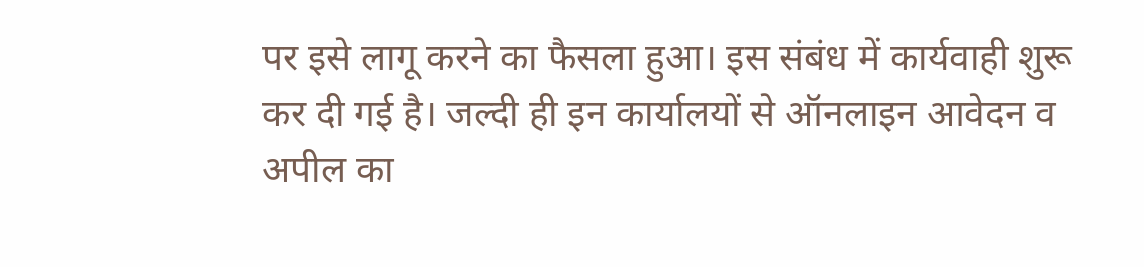पर इसे लागू करने का फैसला हुआ। इस संबंध में कार्यवाही शुरू कर दी गई है। जल्दी ही इन कार्यालयों से ऑनलाइन आवेदन व अपील का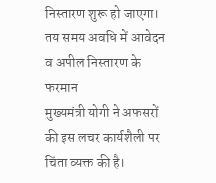निस्तारण शुरू हो जाएगा।
तय समय अवधि में आवेदन व अपील निस्तारण के फरमान
मुख्यमंत्री योगी ने अफसरों की इस लचर कार्यशैली पर चिंता व्यक्त की है।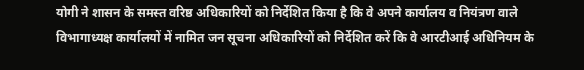योगी ने शासन के समस्त वरिष्ठ अधिकारियों को निर्देशित किया है कि वे अपने कार्यालय व नियंत्रण वाले विभागाध्यक्ष कार्यालयों में नामित जन सूचना अधिकारियों को निर्देशित करें कि वे आरटीआई अधिनियम के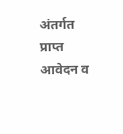अंतर्गत प्राप्त आवेदन व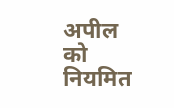अपील को नियमित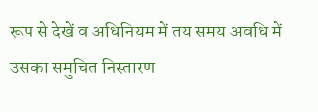रूप से देखें व अधिनियम में तय समय अवधि में उसका समुचित निस्तारण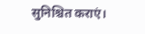सुनिश्चित कराएं।